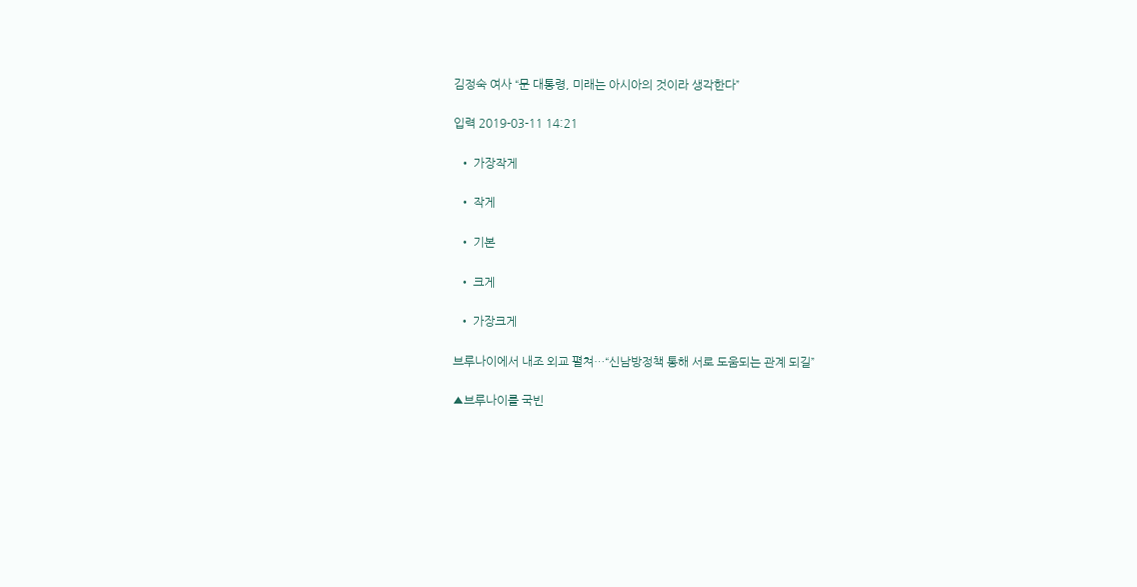김정숙 여사 “문 대통령, 미래는 아시아의 것이라 생각한다”

입력 2019-03-11 14:21

  • 가장작게

  • 작게

  • 기본

  • 크게

  • 가장크게

브루나이에서 내조 외교 펼쳐…“신남방정책 통해 서로 도움되는 관계 되길”

▲브루나이를 국빈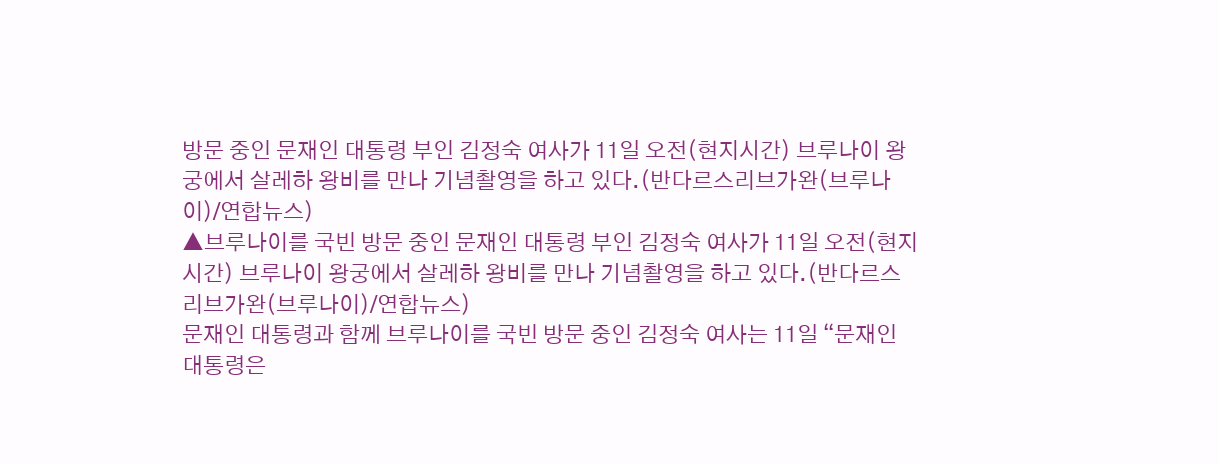방문 중인 문재인 대통령 부인 김정숙 여사가 11일 오전(현지시간) 브루나이 왕궁에서 살레하 왕비를 만나 기념촬영을 하고 있다.(반다르스리브가완(브루나이)/연합뉴스)
▲브루나이를 국빈 방문 중인 문재인 대통령 부인 김정숙 여사가 11일 오전(현지시간) 브루나이 왕궁에서 살레하 왕비를 만나 기념촬영을 하고 있다.(반다르스리브가완(브루나이)/연합뉴스)
문재인 대통령과 함께 브루나이를 국빈 방문 중인 김정숙 여사는 11일 “문재인 대통령은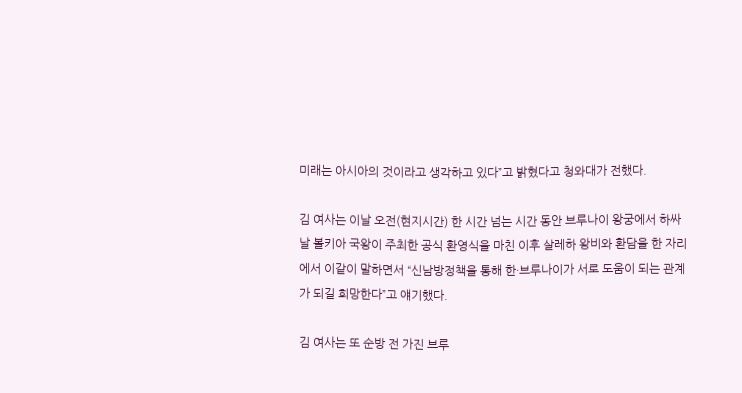미래는 아시아의 것이라고 생각하고 있다”고 밝혔다고 청와대가 전했다.

김 여사는 이날 오전(현지시간) 한 시간 넘는 시간 동안 브루나이 왕궁에서 하싸날 볼키아 국왕이 주최한 공식 환영식을 마친 이후 살레하 왕비와 환담을 한 자리에서 이같이 말하면서 “신남방정책을 통해 한·브루나이가 서로 도움이 되는 관계가 되길 희망한다”고 얘기했다.

김 여사는 또 순방 전 가진 브루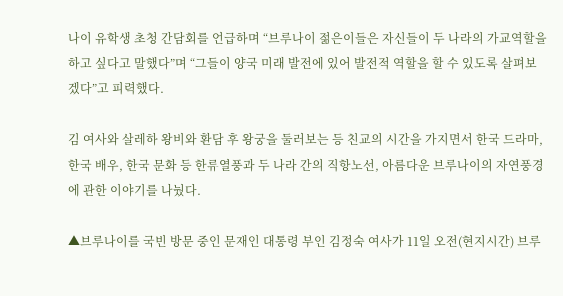나이 유학생 초청 간담회를 언급하며 “브루나이 젊은이들은 자신들이 두 나라의 가교역할을 하고 싶다고 말했다”며 “그들이 양국 미래 발전에 있어 발전적 역할을 할 수 있도록 살펴보겠다”고 피력했다.

김 여사와 살레하 왕비와 환담 후 왕궁을 둘러보는 등 친교의 시간을 가지면서 한국 드라마, 한국 배우, 한국 문화 등 한류열풍과 두 나라 간의 직항노선, 아름다운 브루나이의 자연풍경에 관한 이야기를 나눴다.

▲브루나이를 국빈 방문 중인 문재인 대통령 부인 김정숙 여사가 11일 오전(현지시간) 브루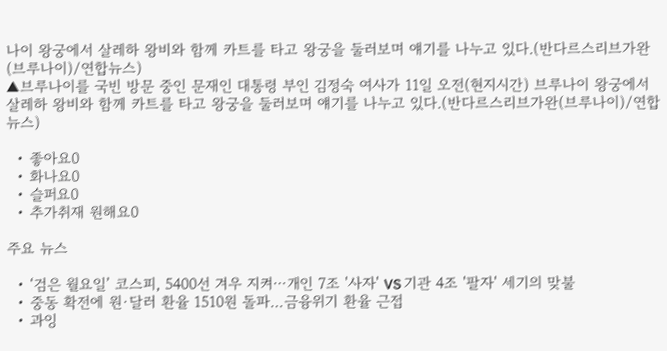나이 왕궁에서 살레하 왕비와 함께 카트를 타고 왕궁을 둘러보며 얘기를 나누고 있다.(반다르스리브가완(브루나이)/연합뉴스)
▲브루나이를 국빈 방문 중인 문재인 대통령 부인 김정숙 여사가 11일 오전(현지시간) 브루나이 왕궁에서 살레하 왕비와 함께 카트를 타고 왕궁을 둘러보며 얘기를 나누고 있다.(반다르스리브가완(브루나이)/연합뉴스)

  • 좋아요0
  • 화나요0
  • 슬퍼요0
  • 추가취재 원해요0

주요 뉴스

  • ‘검은 월요일’ 코스피, 5400선 겨우 지켜⋯개인 7조 '사자' VS 기관 4조 '팔자' 세기의 맞불
  • 중동 확전에 원·달러 환율 1510원 돌파…금융위기 환율 근접
  • 과잉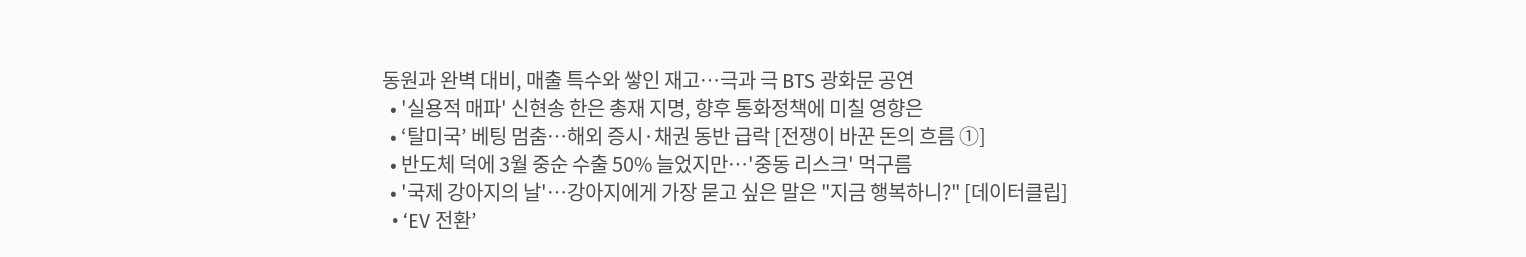동원과 완벽 대비, 매출 특수와 쌓인 재고…극과 극 BTS 광화문 공연
  • '실용적 매파' 신현송 한은 총재 지명, 향후 통화정책에 미칠 영향은
  • ‘탈미국’ 베팅 멈춤…해외 증시·채권 동반 급락 [전쟁이 바꾼 돈의 흐름 ①]
  • 반도체 덕에 3월 중순 수출 50% 늘었지만⋯'중동 리스크' 먹구름
  • '국제 강아지의 날'…강아지에게 가장 묻고 싶은 말은 "지금 행복하니?" [데이터클립]
  • ‘EV 전환’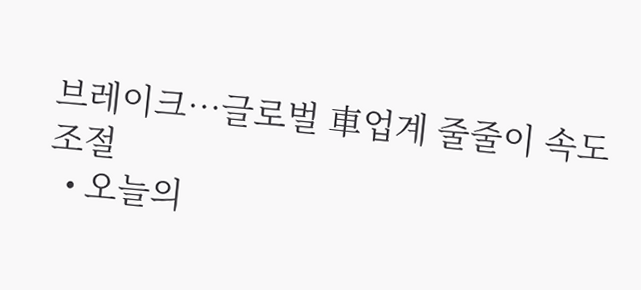브레이크…글로벌 車업계 줄줄이 속도 조절
  • 오늘의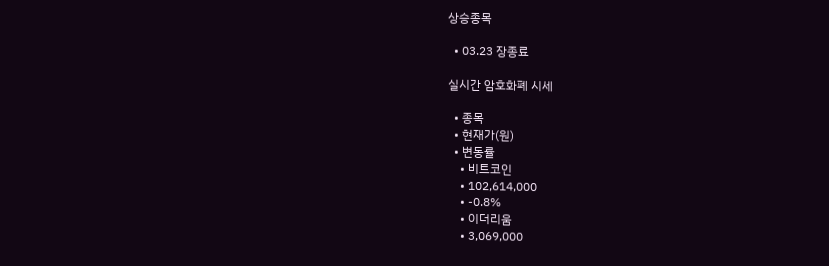상승종목

  • 03.23 장종료

실시간 암호화폐 시세

  • 종목
  • 현재가(원)
  • 변동률
    • 비트코인
    • 102,614,000
    • -0.8%
    • 이더리움
    • 3,069,000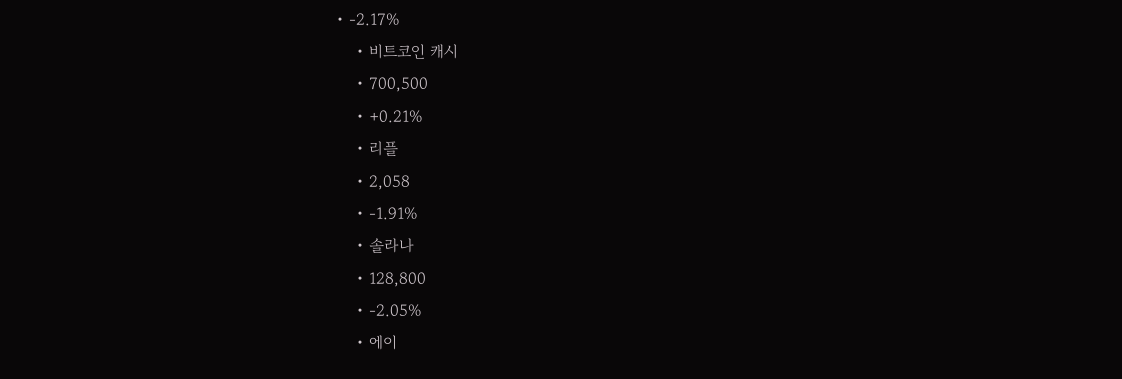• -2.17%
    • 비트코인 캐시
    • 700,500
    • +0.21%
    • 리플
    • 2,058
    • -1.91%
    • 솔라나
    • 128,800
    • -2.05%
    • 에이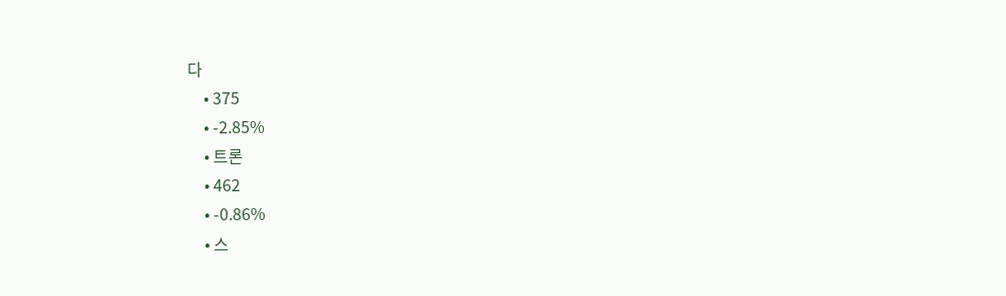다
    • 375
    • -2.85%
    • 트론
    • 462
    • -0.86%
    • 스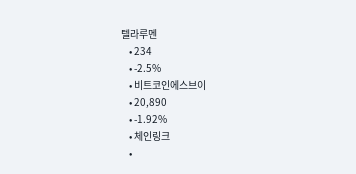텔라루멘
    • 234
    • -2.5%
    • 비트코인에스브이
    • 20,890
    • -1.92%
    • 체인링크
    •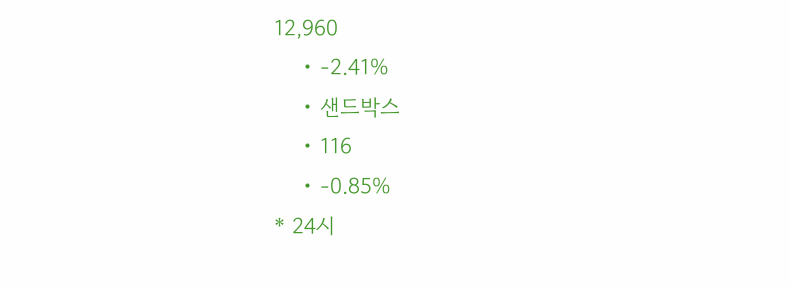12,960
    • -2.41%
    • 샌드박스
    • 116
    • -0.85%
* 24시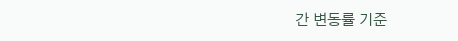간 변동률 기준